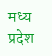मध्य प्रदेश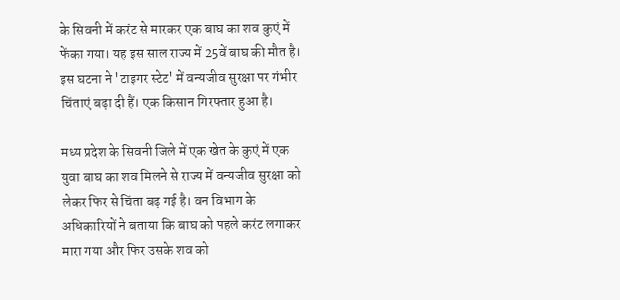के सिवनी में करंट से मारकर एक बाघ का शव कुएं में फेंका गया। यह इस साल राज्य में 25वें बाघ की मौत है। इस घटना ने 'टाइगर स्टेट' में वन्यजीव सुरक्षा पर गंभीर चिंताएं बढ़ा दी हैं। एक किसान गिरफ्तार हुआ है।

मध्य प्रदेश के सिवनी जिले में एक खेत के कुएं में एक युवा बाघ का शव मिलने से राज्य में वन्यजीव सुरक्षा को लेकर फिर से चिंता बढ़ गई है। वन विभाग के अधिकारियों ने बताया कि बाघ को पहले करंट लगाकर मारा गया और फिर उसके शव को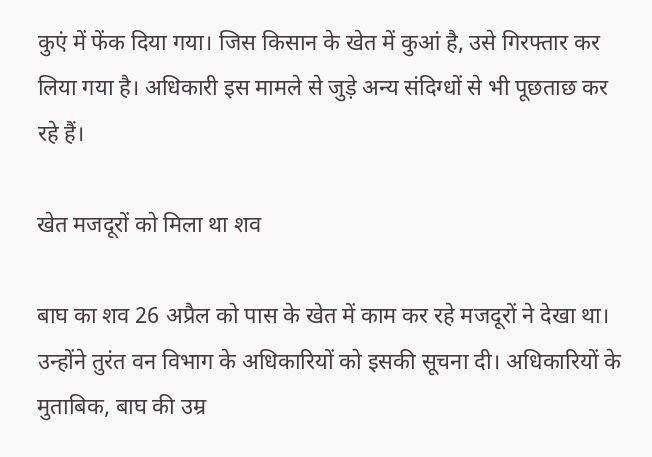कुएं में फेंक दिया गया। जिस किसान के खेत में कुआं है, उसे गिरफ्तार कर लिया गया है। अधिकारी इस मामले से जुड़े अन्य संदिग्धों से भी पूछताछ कर रहे हैं।

खेत मजदूरों को मिला था शव

बाघ का शव 26 अप्रैल को पास के खेत में काम कर रहे मजदूरों ने देखा था। उन्होंने तुरंत वन विभाग के अधिकारियों को इसकी सूचना दी। अधिकारियों के मुताबिक, बाघ की उम्र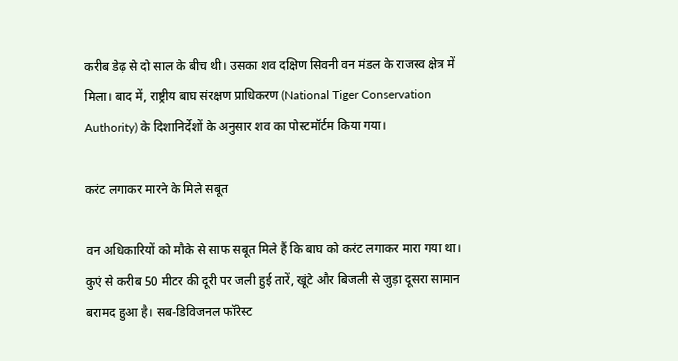करीब डेढ़ से दो साल के बीच थी। उसका शव दक्षिण सिवनी वन मंडल के राजस्व क्षेत्र में मिला। बाद में, राष्ट्रीय बाघ संरक्षण प्राधिकरण (National Tiger Conservation Authority) के दिशानिर्देशों के अनुसार शव का पोस्टमॉर्टम किया गया।

करंट लगाकर मारने के मिले सबूत

वन अधिकारियों को मौके से साफ सबूत मिले हैं कि बाघ को करंट लगाकर मारा गया था। कुएं से करीब 50 मीटर की दूरी पर जली हुई तारें, खूंटे और बिजली से जुड़ा दूसरा सामान बरामद हुआ है। सब-डिविजनल फॉरेस्ट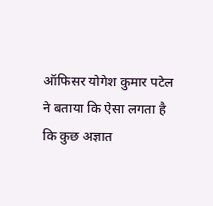ऑफिसर योगेश कुमार पटेल ने बताया कि ऐसा लगता है कि कुछ अज्ञात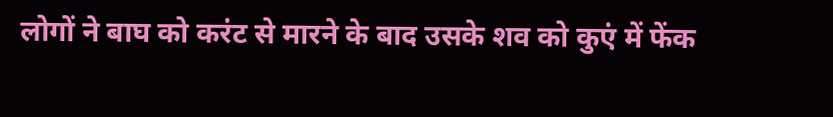लोगों ने बाघ को करंट से मारने के बाद उसके शव को कुएं में फेंक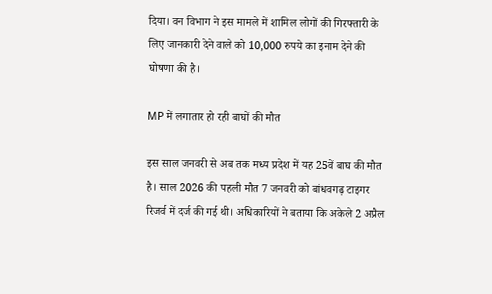दिया। वन विभाग ने इस मामले में शामिल लोगों की गिरफ्तारी के लिए जानकारी देने वाले को 10,000 रुपये का इनाम देने की घोषणा की है।

MP में लगातार हो रही बाघों की मौत

इस साल जनवरी से अब तक मध्य प्रदेश में यह 25वें बाघ की मौत है। साल 2026 की पहली मौत 7 जनवरी को बांधवगढ़ टाइगर रिजर्व में दर्ज की गई थी। अधिकारियों ने बताया कि अकेले 2 अप्रैल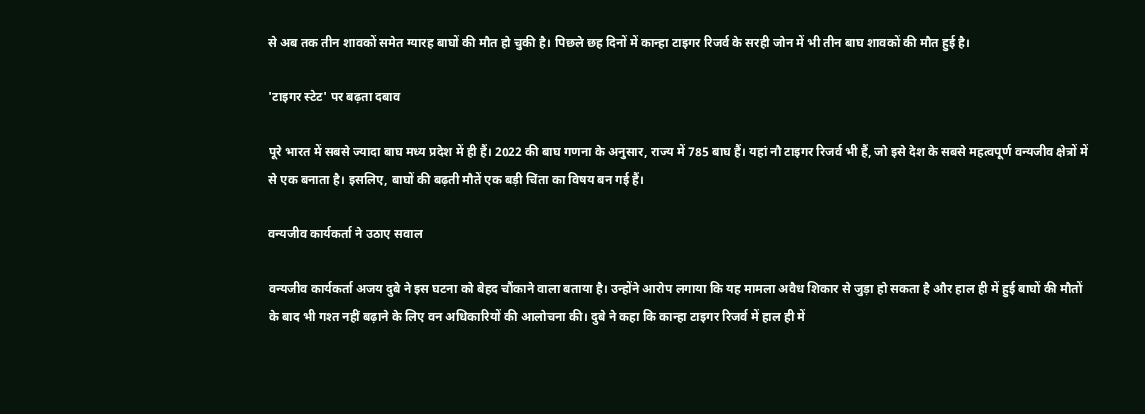से अब तक तीन शावकों समेत ग्यारह बाघों की मौत हो चुकी है। पिछले छह दिनों में कान्हा टाइगर रिजर्व के सरही जोन में भी तीन बाघ शावकों की मौत हुई है।

'टाइगर स्टेट' पर बढ़ता दबाव

पूरे भारत में सबसे ज्यादा बाघ मध्य प्रदेश में ही हैं। 2022 की बाघ गणना के अनुसार, राज्य में 785 बाघ हैं। यहां नौ टाइगर रिजर्व भी हैं, जो इसे देश के सबसे महत्वपूर्ण वन्यजीव क्षेत्रों में से एक बनाता है। इसलिए, बाघों की बढ़ती मौतें एक बड़ी चिंता का विषय बन गई हैं।

वन्यजीव कार्यकर्ता ने उठाए सवाल

वन्यजीव कार्यकर्ता अजय दुबे ने इस घटना को बेहद चौंकाने वाला बताया है। उन्होंने आरोप लगाया कि यह मामला अवैध शिकार से जुड़ा हो सकता है और हाल ही में हुई बाघों की मौतों के बाद भी गश्त नहीं बढ़ाने के लिए वन अधिकारियों की आलोचना की। दुबे ने कहा कि कान्हा टाइगर रिजर्व में हाल ही में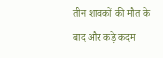तीन शावकों की मौत के बाद और कड़े कदम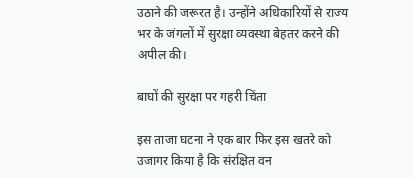उठाने की जरूरत है। उन्होंने अधिकारियों से राज्य भर के जंगलों में सुरक्षा व्यवस्था बेहतर करने की अपील की।

बाघों की सुरक्षा पर गहरी चिंता

इस ताजा घटना ने एक बार फिर इस खतरे को उजागर किया है कि संरक्षित वन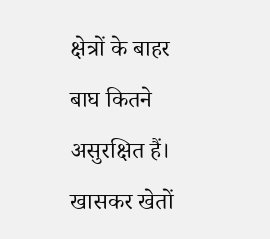क्षेत्रों के बाहर बाघ कितने असुरक्षित हैं। खासकर खेतों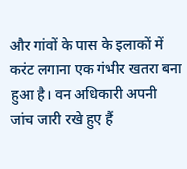और गांवों के पास के इलाकों में करंट लगाना एक गंभीर खतरा बना हुआ है। वन अधिकारी अपनी जांच जारी रखे हुए हैं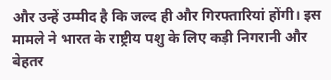और उन्हें उम्मीद है कि जल्द ही और गिरफ्तारियां होंगी। इस मामले ने भारत के राष्ट्रीय पशु के लिए कड़ी निगरानी और बेहतर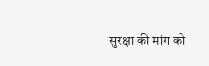सुरक्षा की मांग को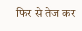फिर से तेज कर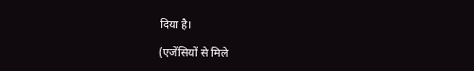दिया है।

(एजेंसियों से मिले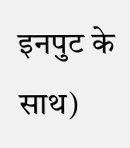इनपुट के साथ)